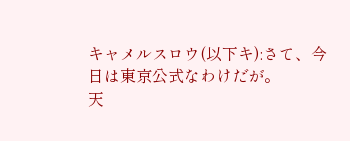キャメルスロウ(以下キ):さて、今日は東京公式なわけだが。
天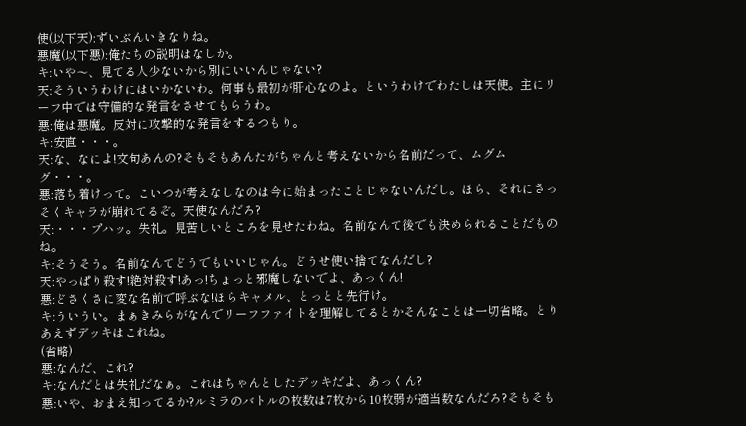使(以下天):ずいぶんいきなりね。
悪魔(以下悪):俺たちの説明はなしか。
キ:いや〜、見てる人少ないから別にいいんじゃない?
天:そういうわけにはいかないわ。何事も最初が肝心なのよ。というわけでわたしは天使。主にリーフ中では守備的な発言をさせてもらうわ。
悪:俺は悪魔。反対に攻撃的な発言をするつもり。
キ:安直・・・。
天:な、なによ!文句あんの?そもそもあんたがちゃんと考えないから名前だって、ムグムグ・・・。
悪:落ち着けって。こいつが考えなしなのは今に始まったことじゃないんだし。ほら、それにさっそくキャラが崩れてるぞ。天使なんだろ?
天:・・・プハッ。失礼。見苦しいところを見せたわね。名前なんて後でも決められることだものね。
キ:そうそう。名前なんてどうでもいいじゃん。どうせ使い捨てなんだし?
天:やっぱり殺す!絶対殺す!あっ!ちょっと邪魔しないでよ、あっくん!
悪:どさくさに変な名前で呼ぶな!ほらキャメル、とっとと先行け。
キ:ういうい。まぁきみらがなんでリーフファイトを理解してるとかそんなことは一切省略。とりあえずデッキはこれね。
(省略)
悪:なんだ、これ?
キ:なんだとは失礼だなぁ。これはちゃんとしたデッキだよ、あっくん?
悪:いや、おまえ知ってるか?ルミラのバトルの枚数は7枚から10枚弱が適当数なんだろ?そもそも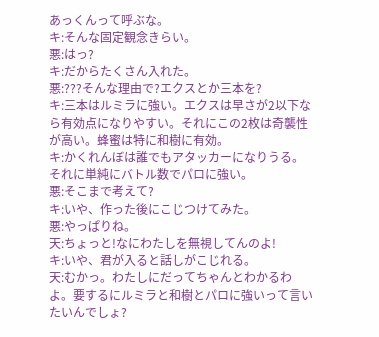あっくんって呼ぶな。
キ:そんな固定観念きらい。
悪:はっ?
キ:だからたくさん入れた。
悪:???そんな理由で?エクスとか三本を?
キ:三本はルミラに強い。エクスは早さが2以下なら有効点になりやすい。それにこの2枚は奇襲性が高い。蜂蜜は特に和樹に有効。
キ:かくれんぼは誰でもアタッカーになりうる。それに単純にバトル数でパロに強い。
悪:そこまで考えて?
キ:いや、作った後にこじつけてみた。
悪:やっぱりね。
天:ちょっと!なにわたしを無視してんのよ!
キ:いや、君が入ると話しがこじれる。
天:むかっ。わたしにだってちゃんとわかるわよ。要するにルミラと和樹とパロに強いって言いたいんでしょ?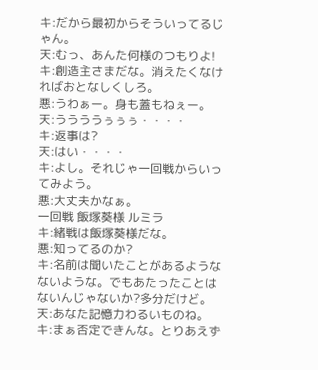キ:だから最初からそういってるじゃん。
天:むっ、あんた何様のつもりよ!
キ:創造主さまだな。消えたくなければおとなしくしろ。
悪:うわぁー。身も蓋もねぇー。
天:ううううぅぅぅ・・・・
キ:返事は?
天:はい・・・・
キ:よし。それじゃ一回戦からいってみよう。
悪:大丈夫かなぁ。
一回戦 飯塚葵様 ルミラ
キ:緒戦は飯塚葵様だな。
悪:知ってるのか?
キ:名前は聞いたことがあるようなないような。でもあたったことはないんじゃないか?多分だけど。
天:あなた記憶力わるいものね。
キ:まぁ否定できんな。とりあえず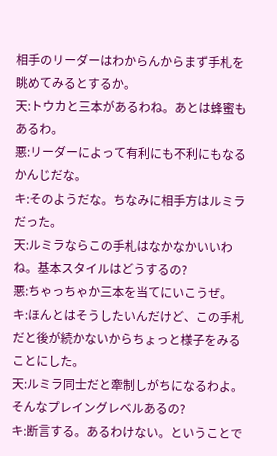相手のリーダーはわからんからまず手札を眺めてみるとするか。
天:トウカと三本があるわね。あとは蜂蜜もあるわ。
悪:リーダーによって有利にも不利にもなるかんじだな。
キ:そのようだな。ちなみに相手方はルミラだった。
天:ルミラならこの手札はなかなかいいわね。基本スタイルはどうするの?
悪:ちゃっちゃか三本を当てにいこうぜ。
キ:ほんとはそうしたいんだけど、この手札だと後が続かないからちょっと様子をみることにした。
天:ルミラ同士だと牽制しがちになるわよ。そんなプレイングレベルあるの?
キ:断言する。あるわけない。ということで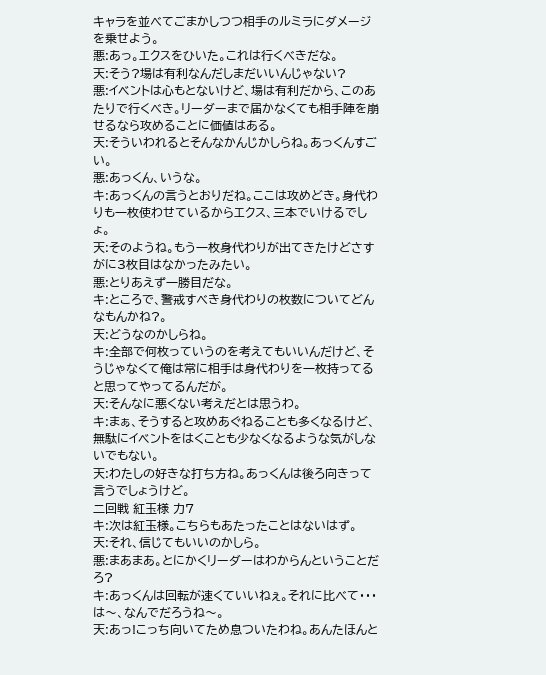キャラを並べてごまかしつつ相手のルミラにダメージを乗せよう。
悪:あっ。エクスをひいた。これは行くべきだな。
天:そう?場は有利なんだしまだいいんじゃない?
悪:イベントは心もとないけど、場は有利だから、このあたりで行くべき。リーダーまで届かなくても相手陣を崩せるなら攻めることに価値はある。
天:そういわれるとそんなかんじかしらね。あっくんすごい。
悪:あっくん、いうな。
キ:あっくんの言うとおりだね。ここは攻めどき。身代わりも一枚使わせているからエクス、三本でいけるでしょ。
天:そのようね。もう一枚身代わりが出てきたけどさすがに3枚目はなかったみたい。
悪:とりあえず一勝目だな。
キ:ところで、警戒すべき身代わりの枚数についてどんなもんかね?。
天:どうなのかしらね。
キ:全部で何枚っていうのを考えてもいいんだけど、そうじゃなくて俺は常に相手は身代わりを一枚持ってると思ってやってるんだが。
天:そんなに悪くない考えだとは思うわ。
キ:まぁ、そうすると攻めあぐねることも多くなるけど、無駄にイベントをはくことも少なくなるような気がしないでもない。
天:わたしの好きな打ち方ね。あっくんは後ろ向きって言うでしょうけど。
二回戦 紅玉様 力7
キ:次は紅玉様。こちらもあたったことはないはず。
天:それ、信じてもいいのかしら。
悪:まあまあ。とにかくリーダーはわからんということだろ?
キ:あっくんは回転が速くていいねぇ。それに比べて・・・は〜、なんでだろうね〜。
天:あっ!こっち向いてため息ついたわね。あんたほんと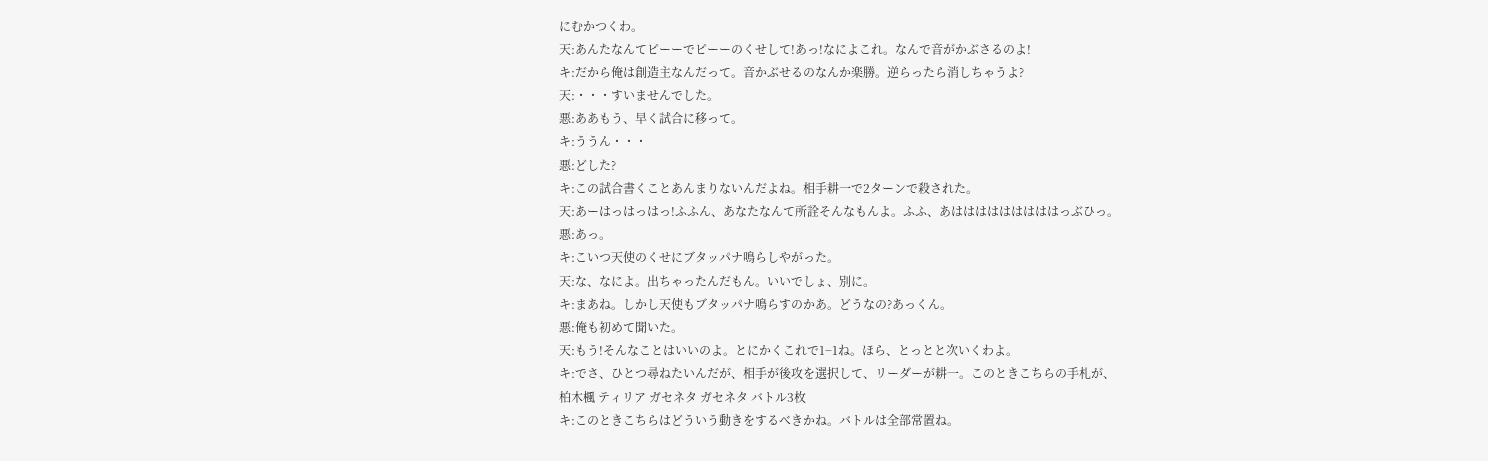にむかつくわ。
天:あんたなんてピーーでピーーのくせして!あっ!なによこれ。なんで音がかぶさるのよ!
キ:だから俺は創造主なんだって。音かぶせるのなんか楽勝。逆らったら消しちゃうよ?
天:・・・すいませんでした。
悪:ああもう、早く試合に移って。
キ:ううん・・・
悪:どした?
キ:この試合書くことあんまりないんだよね。相手耕一で2ターンで殺された。
天:あーはっはっはっ!ふふん、あなたなんて所詮そんなもんよ。ふふ、あはははははははははっぶひっ。
悪:あっ。
キ:こいつ天使のくせにブタッパナ鳴らしやがった。
天:な、なによ。出ちゃったんだもん。いいでしょ、別に。
キ:まあね。しかし天使もブタッパナ鳴らすのかあ。どうなの?あっくん。
悪:俺も初めて聞いた。
天:もう!そんなことはいいのよ。とにかくこれで1−1ね。ほら、とっとと次いくわよ。
キ:でさ、ひとつ尋ねたいんだが、相手が後攻を選択して、リーダーが耕一。このときこちらの手札が、
柏木楓 ティリア ガセネタ ガセネタ バトル3枚
キ:このときこちらはどういう動きをするべきかね。バトルは全部常置ね。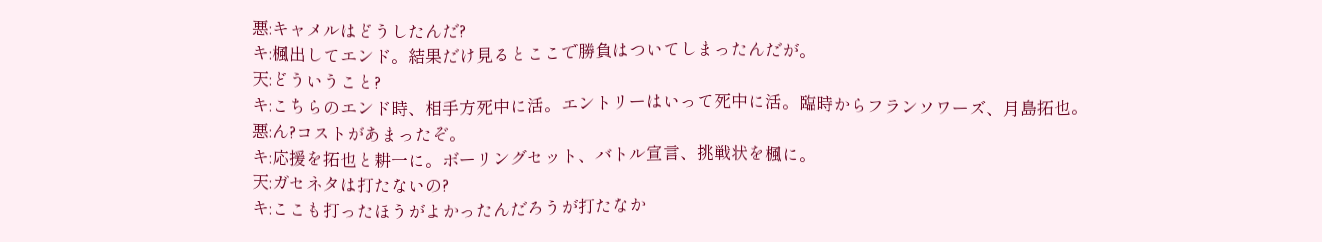悪:キャメルはどうしたんだ?
キ:楓出してエンド。結果だけ見るとここで勝負はついてしまったんだが。
天:どういうこと?
キ:こちらのエンド時、相手方死中に活。エントリーはいって死中に活。臨時からフランソワーズ、月島拓也。
悪:ん?コストがあまったぞ。
キ:応援を拓也と耕一に。ボーリングセット、バトル宣言、挑戦状を楓に。
天:ガセネタは打たないの?
キ:ここも打ったほうがよかったんだろうが打たなか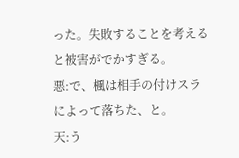った。失敗することを考えると被害がでかすぎる。
悪:で、楓は相手の付けスラによって落ちた、と。
天:う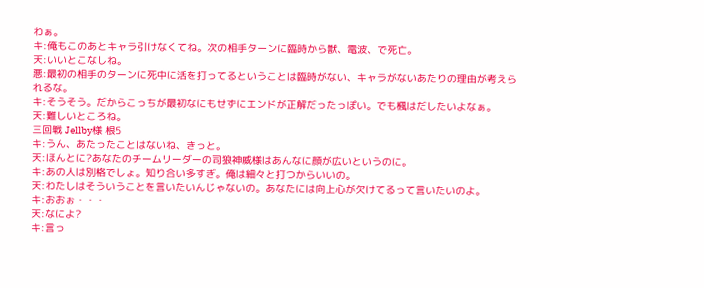わぁ。
キ:俺もこのあとキャラ引けなくてね。次の相手ターンに臨時から獣、電波、で死亡。
天:いいとこなしね。
悪:最初の相手のターンに死中に活を打ってるということは臨時がない、キャラがないあたりの理由が考えられるな。
キ:そうそう。だからこっちが最初なにもせずにエンドが正解だったっぽい。でも楓はだしたいよなぁ。
天:難しいところね。
三回戦 Jellby様 根5
キ:うん、あたったことはないね、きっと。
天:ほんとに?あなたのチームリーダーの司狼神威様はあんなに顔が広いというのに。
キ:あの人は別格でしょ。知り合い多すぎ。俺は細々と打つからいいの。
天:わたしはそういうことを言いたいんじゃないの。あなたには向上心が欠けてるって言いたいのよ。
キ:おおぉ・・・
天:なによ?
キ:言っ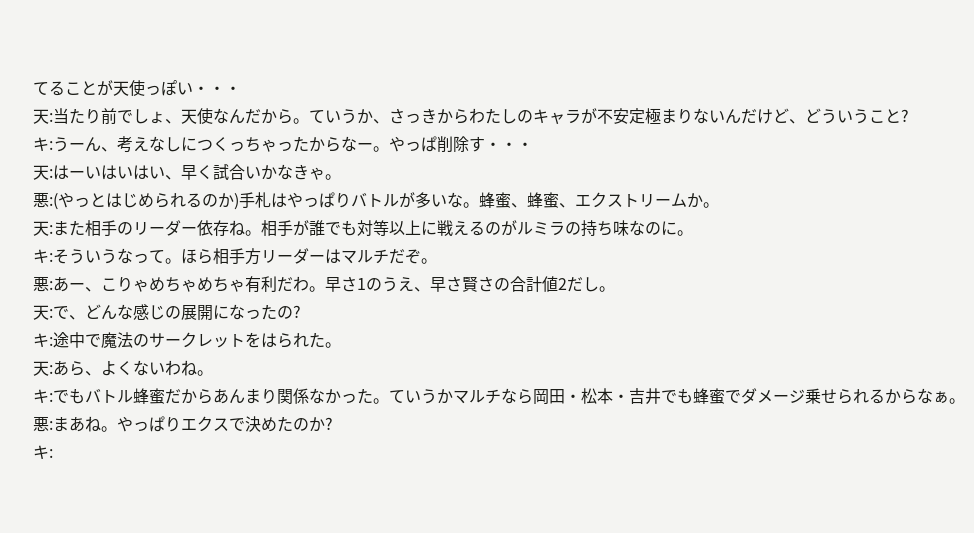てることが天使っぽい・・・
天:当たり前でしょ、天使なんだから。ていうか、さっきからわたしのキャラが不安定極まりないんだけど、どういうこと?
キ:うーん、考えなしにつくっちゃったからなー。やっぱ削除す・・・
天:はーいはいはい、早く試合いかなきゃ。
悪:(やっとはじめられるのか)手札はやっぱりバトルが多いな。蜂蜜、蜂蜜、エクストリームか。
天:また相手のリーダー依存ね。相手が誰でも対等以上に戦えるのがルミラの持ち味なのに。
キ:そういうなって。ほら相手方リーダーはマルチだぞ。
悪:あー、こりゃめちゃめちゃ有利だわ。早さ1のうえ、早さ賢さの合計値2だし。
天:で、どんな感じの展開になったの?
キ:途中で魔法のサークレットをはられた。
天:あら、よくないわね。
キ:でもバトル蜂蜜だからあんまり関係なかった。ていうかマルチなら岡田・松本・吉井でも蜂蜜でダメージ乗せられるからなぁ。
悪:まあね。やっぱりエクスで決めたのか?
キ: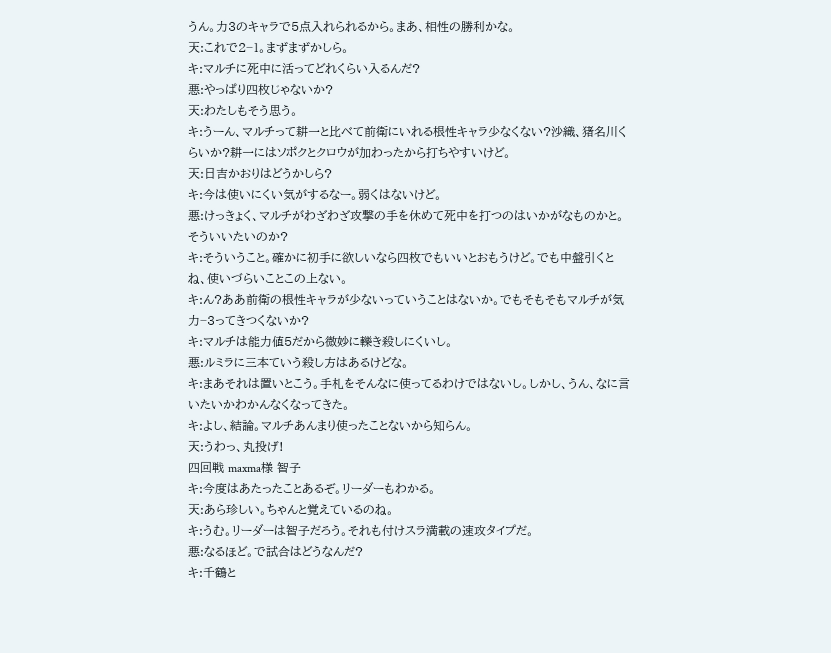うん。力3のキャラで5点入れられるから。まあ、相性の勝利かな。
天:これで2−1。まずまずかしら。
キ:マルチに死中に活ってどれくらい入るんだ?
悪:やっぱり四枚じゃないか?
天:わたしもそう思う。
キ:うーん、マルチって耕一と比べて前衛にいれる根性キャラ少なくない?沙織、猪名川くらいか?耕一にはソポクとクロウが加わったから打ちやすいけど。
天:日吉かおりはどうかしら?
キ:今は使いにくい気がするなー。弱くはないけど。
悪:けっきょく、マルチがわざわざ攻撃の手を休めて死中を打つのはいかがなものかと。そういいたいのか?
キ:そういうこと。確かに初手に欲しいなら四枚でもいいとおもうけど。でも中盤引くとね、使いづらいことこの上ない。
キ:ん?ああ前衛の根性キャラが少ないっていうことはないか。でもそもそもマルチが気力−3ってきつくないか?
キ:マルチは能力値5だから微妙に轢き殺しにくいし。
悪:ルミラに三本ていう殺し方はあるけどな。
キ:まあそれは置いとこう。手札をそんなに使ってるわけではないし。しかし、うん、なに言いたいかわかんなくなってきた。
キ:よし、結論。マルチあんまり使ったことないから知らん。
天:うわっ、丸投げ!
四回戦 maxma様 智子
キ:今度はあたったことあるぞ。リーダーもわかる。
天:あら珍しい。ちゃんと覚えているのね。
キ:うむ。リーダーは智子だろう。それも付けスラ満載の速攻タイプだ。
悪:なるほど。で試合はどうなんだ?
キ:千鶴と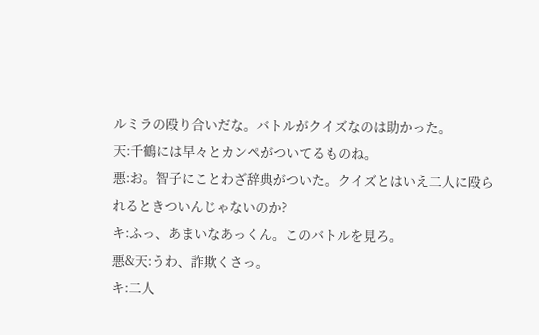ルミラの殴り合いだな。バトルがクイズなのは助かった。
天:千鶴には早々とカンペがついてるものね。
悪:お。智子にことわざ辞典がついた。クイズとはいえ二人に殴られるときついんじゃないのか?
キ:ふっ、あまいなあっくん。このバトルを見ろ。
悪&天:うわ、詐欺くさっ。
キ:二人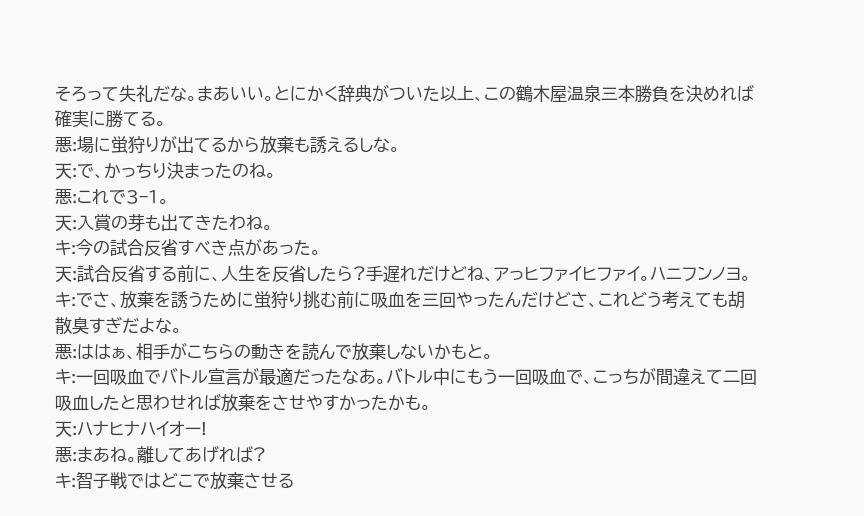そろって失礼だな。まあいい。とにかく辞典がついた以上、この鶴木屋温泉三本勝負を決めれば確実に勝てる。
悪:場に蛍狩りが出てるから放棄も誘えるしな。
天:で、かっちり決まったのね。
悪:これで3−1。
天:入賞の芽も出てきたわね。
キ:今の試合反省すべき点があった。
天:試合反省する前に、人生を反省したら?手遅れだけどね、アっヒファイヒファイ。ハニフンノヨ。
キ:でさ、放棄を誘うために蛍狩り挑む前に吸血を三回やったんだけどさ、これどう考えても胡散臭すぎだよな。
悪:ははぁ、相手がこちらの動きを読んで放棄しないかもと。
キ:一回吸血でバトル宣言が最適だったなあ。バトル中にもう一回吸血で、こっちが間違えて二回吸血したと思わせれば放棄をさせやすかったかも。
天:ハナヒナハイオー!
悪:まあね。離してあげれば?
キ:智子戦ではどこで放棄させる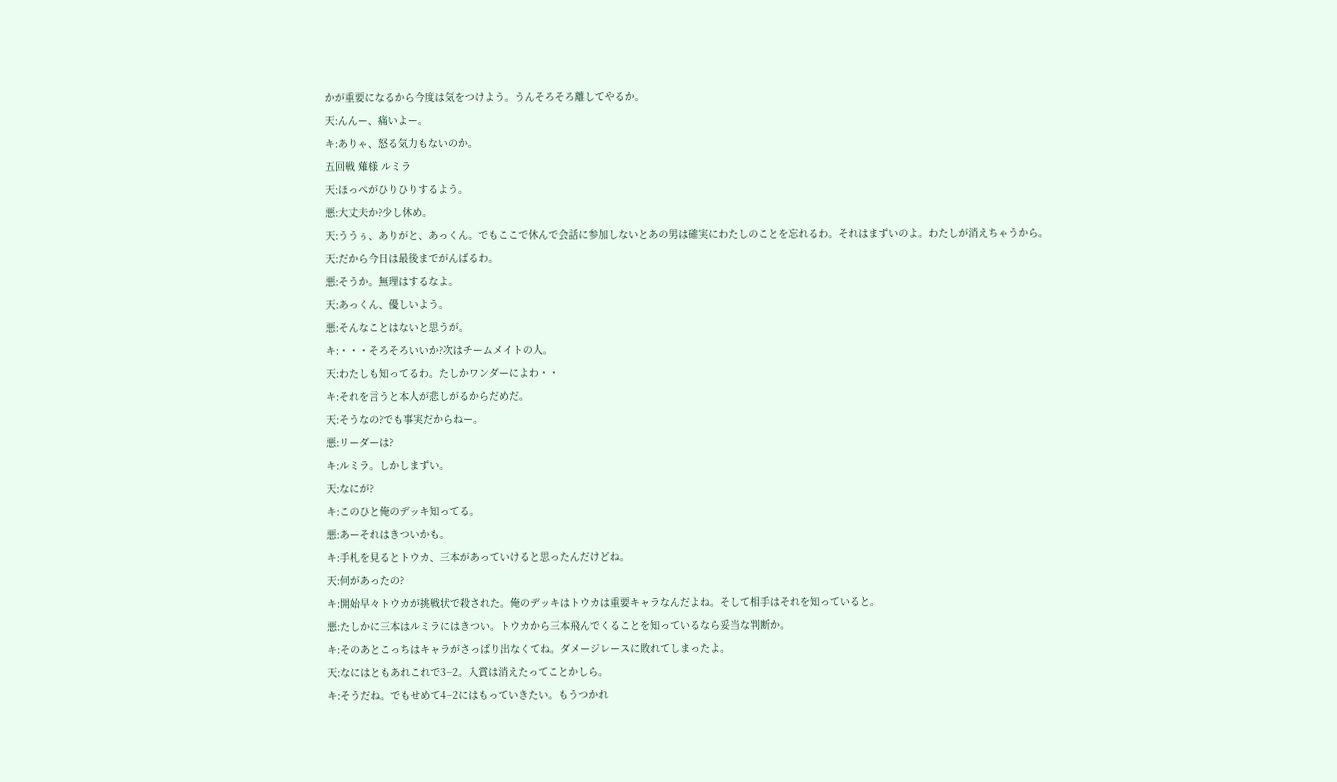かが重要になるから今度は気をつけよう。うんそろそろ離してやるか。
天:んんー、痛いよー。
キ:ありゃ、怒る気力もないのか。
五回戦 薙様 ルミラ
天:ほっぺがひりひりするよう。
悪:大丈夫か?少し休め。
天:ううぅ、ありがと、あっくん。でもここで休んで会話に参加しないとあの男は確実にわたしのことを忘れるわ。それはまずいのよ。わたしが消えちゃうから。
天:だから今日は最後までがんばるわ。
悪:そうか。無理はするなよ。
天:あっくん、優しいよう。
悪:そんなことはないと思うが。
キ:・・・そろそろいいか?次はチームメイトの人。
天:わたしも知ってるわ。たしかワンダーによわ・・
キ:それを言うと本人が悲しがるからだめだ。
天:そうなの?でも事実だからねー。
悪:リーダーは?
キ:ルミラ。しかしまずい。
天:なにが?
キ:このひと俺のデッキ知ってる。
悪:あーそれはきついかも。
キ:手札を見るとトウカ、三本があっていけると思ったんだけどね。
天:何があったの?
キ:開始早々トウカが挑戦状で殺された。俺のデッキはトウカは重要キャラなんだよね。そして相手はそれを知っていると。
悪:たしかに三本はルミラにはきつい。トウカから三本飛んでくることを知っているなら妥当な判断か。
キ:そのあとこっちはキャラがさっぱり出なくてね。ダメージレースに敗れてしまったよ。
天:なにはともあれこれで3−2。入賞は消えたってことかしら。
キ:そうだね。でもせめて4−2にはもっていきたい。もうつかれ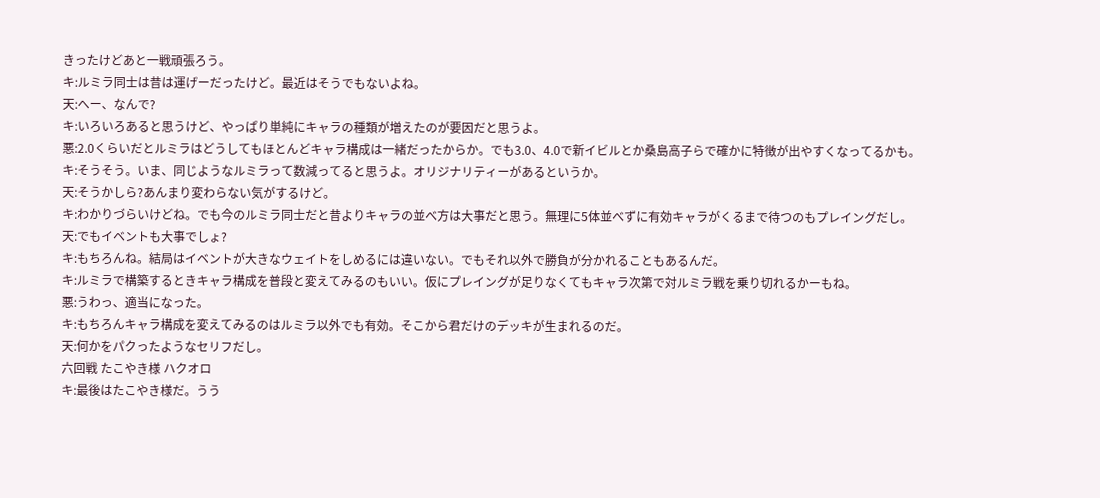きったけどあと一戦頑張ろう。
キ:ルミラ同士は昔は運げーだったけど。最近はそうでもないよね。
天:へー、なんで?
キ:いろいろあると思うけど、やっぱり単純にキャラの種類が増えたのが要因だと思うよ。
悪:2.0くらいだとルミラはどうしてもほとんどキャラ構成は一緒だったからか。でも3.0、4.0で新イビルとか桑島高子らで確かに特徴が出やすくなってるかも。
キ:そうそう。いま、同じようなルミラって数減ってると思うよ。オリジナリティーがあるというか。
天:そうかしら?あんまり変わらない気がするけど。
キ:わかりづらいけどね。でも今のルミラ同士だと昔よりキャラの並べ方は大事だと思う。無理に5体並べずに有効キャラがくるまで待つのもプレイングだし。
天:でもイベントも大事でしょ?
キ:もちろんね。結局はイベントが大きなウェイトをしめるには違いない。でもそれ以外で勝負が分かれることもあるんだ。
キ:ルミラで構築するときキャラ構成を普段と変えてみるのもいい。仮にプレイングが足りなくてもキャラ次第で対ルミラ戦を乗り切れるかーもね。
悪:うわっ、適当になった。
キ:もちろんキャラ構成を変えてみるのはルミラ以外でも有効。そこから君だけのデッキが生まれるのだ。
天:何かをパクったようなセリフだし。
六回戦 たこやき様 ハクオロ
キ:最後はたこやき様だ。うう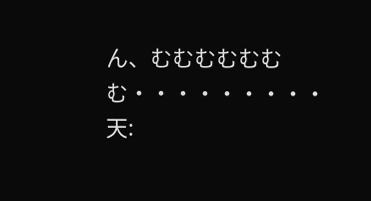ん、むむむむむむむ・・・・・・・・・
天: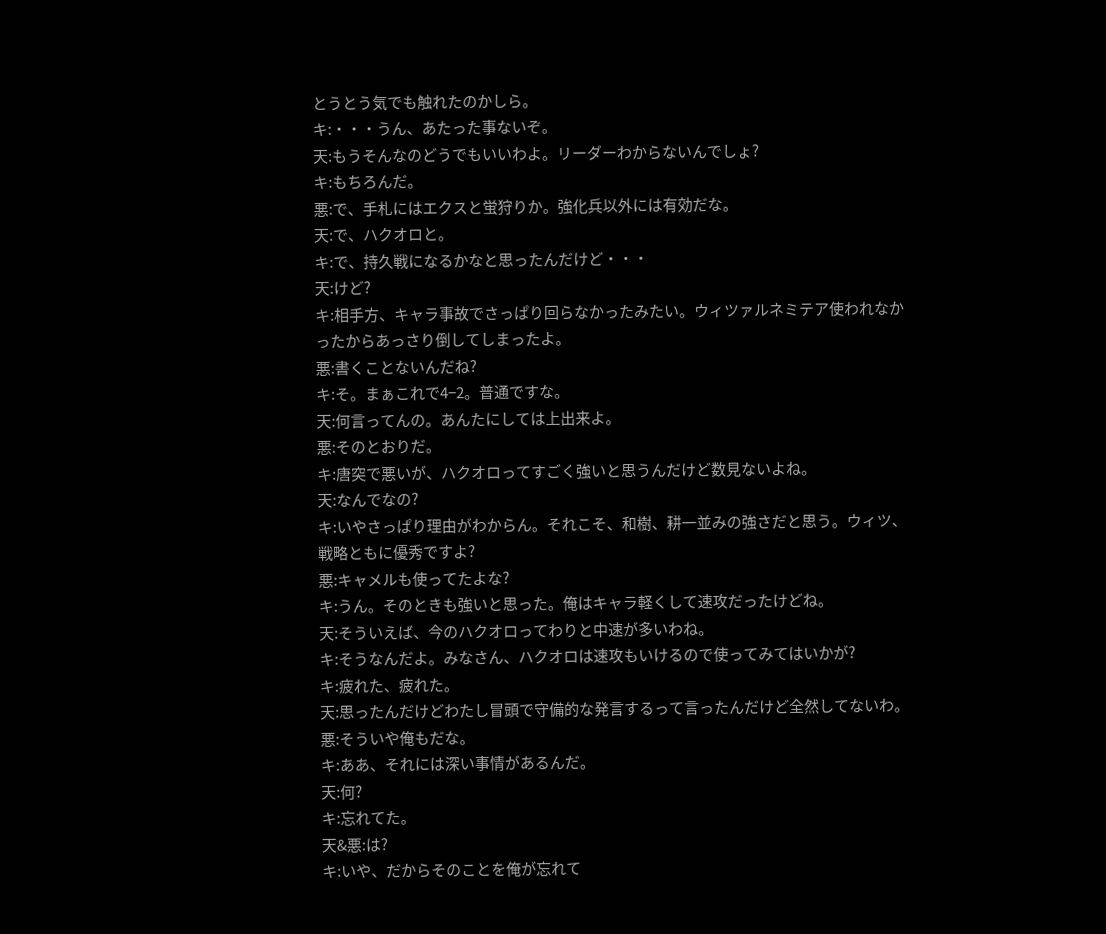とうとう気でも触れたのかしら。
キ:・・・うん、あたった事ないぞ。
天:もうそんなのどうでもいいわよ。リーダーわからないんでしょ?
キ:もちろんだ。
悪:で、手札にはエクスと蛍狩りか。強化兵以外には有効だな。
天:で、ハクオロと。
キ:で、持久戦になるかなと思ったんだけど・・・
天:けど?
キ:相手方、キャラ事故でさっぱり回らなかったみたい。ウィツァルネミテア使われなかったからあっさり倒してしまったよ。
悪:書くことないんだね?
キ:そ。まぁこれで4−2。普通ですな。
天:何言ってんの。あんたにしては上出来よ。
悪:そのとおりだ。
キ:唐突で悪いが、ハクオロってすごく強いと思うんだけど数見ないよね。
天:なんでなの?
キ:いやさっぱり理由がわからん。それこそ、和樹、耕一並みの強さだと思う。ウィツ、戦略ともに優秀ですよ?
悪:キャメルも使ってたよな?
キ:うん。そのときも強いと思った。俺はキャラ軽くして速攻だったけどね。
天:そういえば、今のハクオロってわりと中速が多いわね。
キ:そうなんだよ。みなさん、ハクオロは速攻もいけるので使ってみてはいかが?
キ:疲れた、疲れた。
天:思ったんだけどわたし冒頭で守備的な発言するって言ったんだけど全然してないわ。
悪:そういや俺もだな。
キ:ああ、それには深い事情があるんだ。
天:何?
キ:忘れてた。
天&悪:は?
キ:いや、だからそのことを俺が忘れて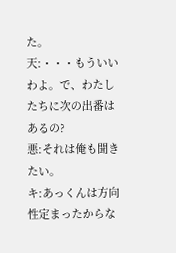た。
天:・・・もういいわよ。で、わたしたちに次の出番はあるの?
悪:それは俺も聞きたい。
キ:あっくんは方向性定まったからな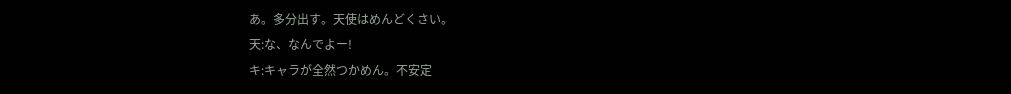あ。多分出す。天使はめんどくさい。
天:な、なんでよー!
キ:キャラが全然つかめん。不安定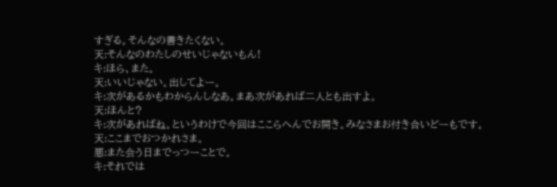すぎる。そんなの書きたくない。
天:そんなのわたしのせいじゃないもん!
キ:ほら、また。
天:いいじゃない。出してよー。
キ:次があるかもわからんしなあ。まあ次があれば二人とも出すよ。
天:ほんと?
キ:次があればね。というわけで今回はここらへんでお開き。みなさまお付き合いどーもです。
天:ここまでおつかれさま。
悪:また会う日までっつーことで。
キ:それでは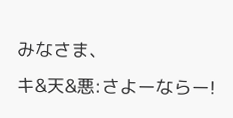みなさま、
キ&天&悪:さよーならー!